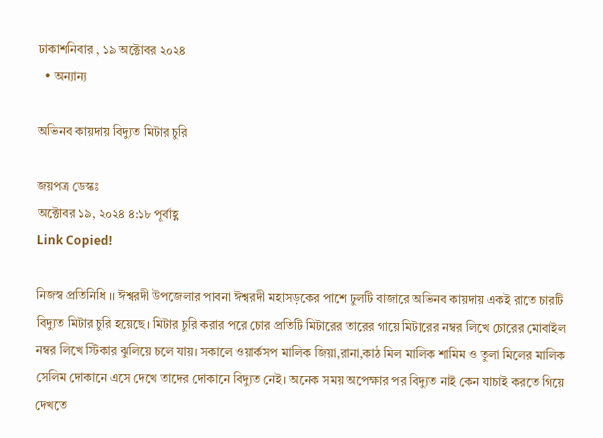ঢাকাশনিবার , ১৯ অক্টোবর ২০২৪
  • অন্যান্য

অভিনব কায়দায় বিদ্যুত মিটার চুরি

জয়পত্র ডেস্কঃ
অক্টোবর ১৯, ২০২৪ ৪:১৮ পূর্বাহ্ণ
Link Copied!

নিজস্ব প্রতিনিধি ।। ঈশ্বরদী উপজেলার পাবনা ঈশ্বরদী মহাসড়কের পাশে ঢুলটি বাজারে অভিনব কায়দায় একই রাতে চারটি বিদ্যুত মিটার চুরি হয়েছে। মিটার চুরি করার পরে চোর প্রতিটি মিটারের তারের গায়ে মিটারের নম্বর লিখে চোরের মোবাইল নম্বর লিখে স্টিকার ঝুলিয়ে চলে যায়। সকালে ওয়ার্কসপ মালিক জিয়া,রানা,কাঠ মিল মালিক শামিম ও তুলা মিলের মালিক সেলিম দোকানে এসে দেখে তাদের দোকানে বিদ্যুত নেই। অনেক সময় অপেক্ষার পর বিদ্যুত নাই কেন যাচাই করতে গিয়ে দেখতে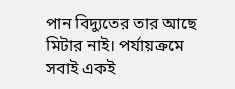পান বিদ্যুতের তার আছে মিটার নাই। পর্যায়ক্রমে সবাই একই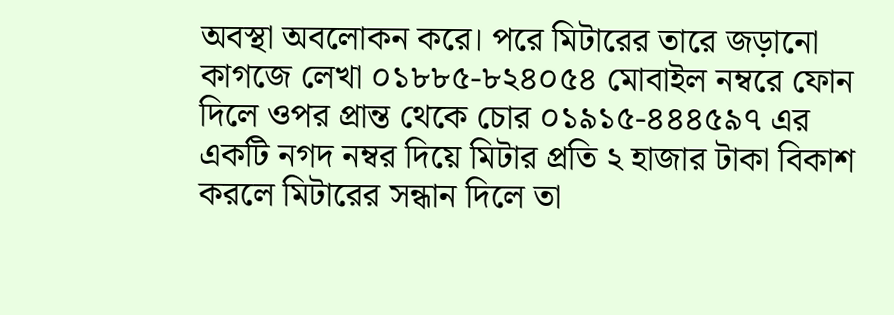অবস্থা অবলোকন করে। পরে মিটারের তারে জড়ানো কাগজে লেখা ০১৮৮৫-৮২৪০৫৪ মোবাইল নম্বরে ফোন দিলে ওপর প্রান্ত থেকে চোর ০১৯১৫-৪৪৪৫৯৭ এর একটি নগদ নম্বর দিয়ে মিটার প্রতি ২ হাজার টাকা বিকাশ করলে মিটারের সন্ধান দিলে তা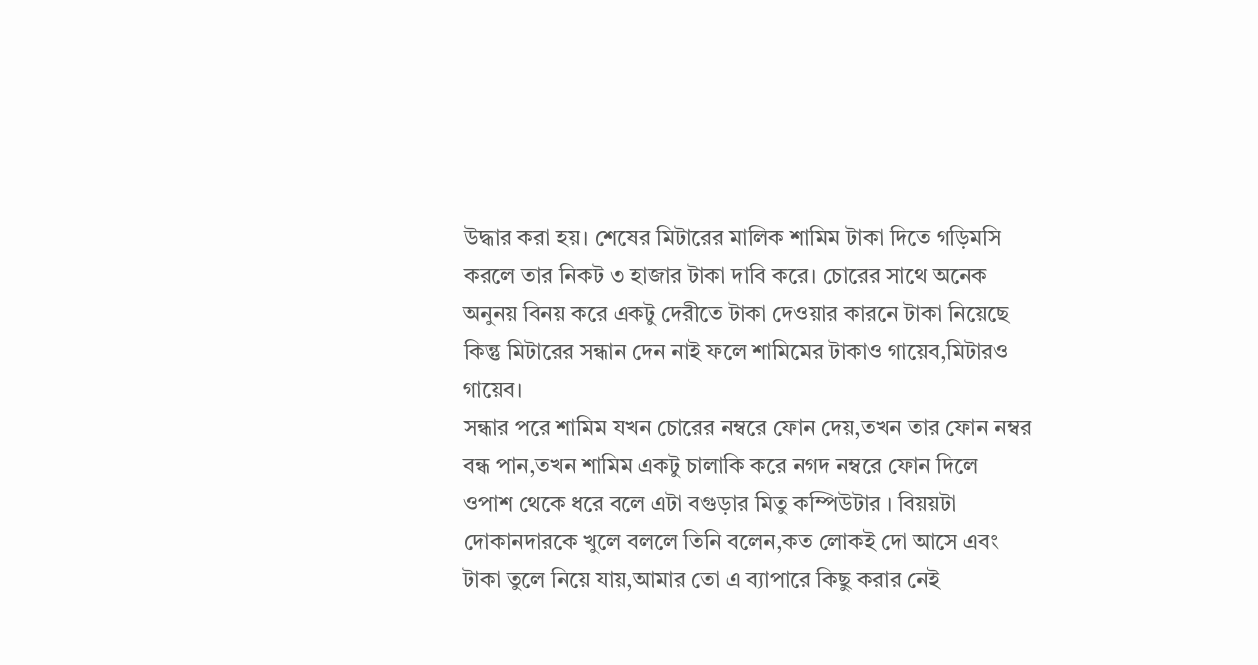উদ্ধার করা হয়। শেষের মিটারের মালিক শামিম টাকা দিতে গড়িমসি করলে তার নিকট ৩ হাজার টাকা দাবি করে। চোরের সাথে অনেক অনুনয় বিনয় করে একটু দেরীতে টাকা দেওয়ার কারনে টাকা নিয়েছে কিন্তু মিটারের সন্ধান দেন নাই ফলে শামিমের টাকাও গায়েব,মিটারও গায়েব।
সন্ধার পরে শামিম যখন চোরের নম্বরে ফোন দেয়,তখন তার ফোন নম্বর বন্ধ পান,তখন শামিম একটু চালাকি করে নগদ নম্বরে ফোন দিলে ওপাশ থেকে ধরে বলে এটা বগুড়ার মিতু কম্পিউটার । বিয়য়টা দোকানদারকে খুলে বললে তিনি বলেন,কত লোকই দো আসে এবং টাকা তুলে নিয়ে যায়,আমার তো এ ব্যাপারে কিছু করার নেই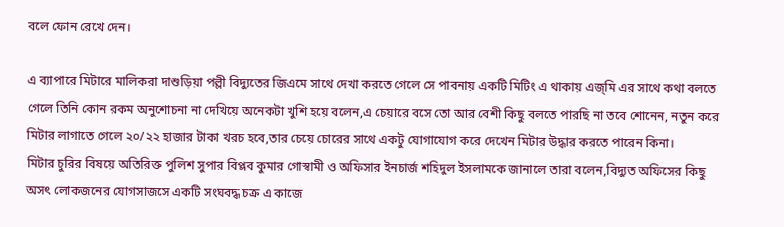বলে ফোন রেখে দেন।

এ ব্যাপারে মিটারে মালিকরা দাশুড়িয়া পল্লী বিদ্যুতের জিএমে সাথে দেখা করতে গেলে সে পাবনায় একটি মিটিং এ থাকায় এজ্মি এর সাথে কথা বলতে গেলে তিনি কোন রকম অনুশোচনা না দেখিয়ে অনেকটা খুশি হয়ে বলেন,এ চেয়ারে বসে তো আর বেশী কিছু বলতে পারছি না তবে শোনেন, নতুন করে মিটার লাগাতে গেলে ২০/২২ হাজার টাকা খরচ হবে,তার চেয়ে চোরের সাথে একটু যোগাযোগ করে দেখেন মিটার উদ্ধার করতে পারেন কিনা।
মিটার চুরির বিষয়ে অতিরিক্ত পুলিশ সুপার বিপ্লব কুমার গোস্বামী ও অফিসার ইনচার্জ শহিদুল ইসলামকে জানালে তারা বলেন,বিদ্যুত অফিসের কিছু অসৎ লোকজনের যোগসাজসে একটি সংঘবদ্ধ চক্র এ কাজে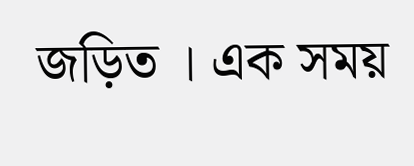জড়িত । এক সময়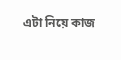এটা নিয়ে কাজ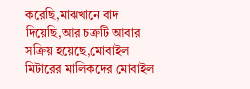করেছি,মাঝখানে বাদ দিয়েছি,আর চক্রটি আবার সক্রিয় হয়েছে,মোবাইল মিটারের মালিকদের মোবাইল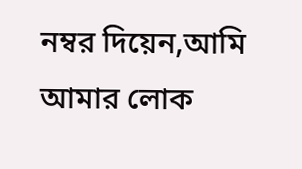নম্বর দিয়েন,আমি আমার লোক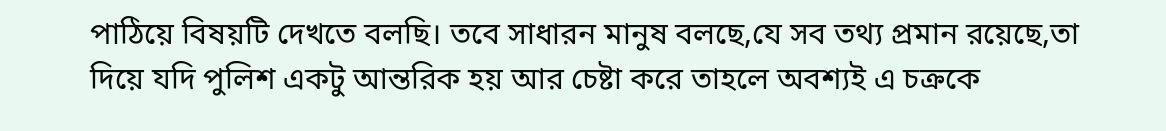পাঠিয়ে বিষয়টি দেখতে বলছি। তবে সাধারন মানুষ বলছে,যে সব তথ্য প্রমান রয়েছে,তা দিয়ে যদি পুলিশ একটু আন্তরিক হয় আর চেষ্টা করে তাহলে অবশ্যই এ চক্রকে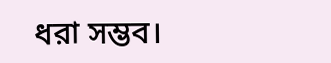ধরা সম্ভব।